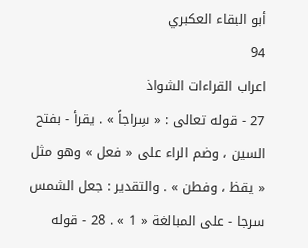أبو البقاء العكبري
94
اعراب القراءات الشواذ
27 - قوله تعالى : « سِراجاً » . يقرأ - بفتح السين ، وضم الراء على « فعل » وهو مثل « يقظ ، وفطن » . والتقدير : جعل الشمس سرجا - على المبالغة « 1 » . 28 - قوله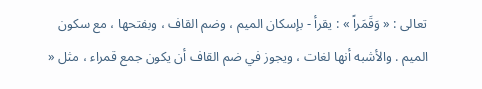تعالى : « وَقَمَراً » : يقرأ - بإسكان الميم ، وضم القاف ، وبفتحها ، مع سكون الميم . والأشبه أنها لغات ، ويجوز في ضم القاف أن يكون جمع قمراء ، مثل «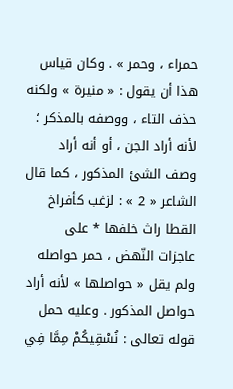حمراء ، وحمر » . وكان قياس هذا أن يقول : « منيرة » ولكنه حذف التاء ، ووصفه بالمذكر ؛ لأنه أراد الجن ، أو أنه أراد وصف الشئ المذكور ، كما قال الشاعر « 2 » : لزغب كأفراخ القطا راث خلفها * على عاجزات النّهض ، حمر حواصله ولم يقل « حواصلها » لأنه أراد حواصل المذكور . وعليه حمل قوله تعالى : نُسْقِيكُمْ مِمَّا فِي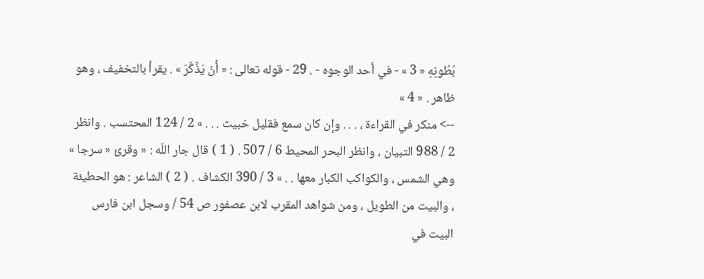بُطُونِهِ « 3 » - في أحد الوجوه - . 29 - قوله تعالى : « أَنْ يَذَّكَّرَ » . يقرأ بالتخفيف ، وهو ظاهر . « 4 »
--> منكر في القراءة ، . . . وإن كان سمع فقليل خبيث . . . » 2 / 124 المحتسب . وانظر 2 / 988 التبيان ، وانظر البحر المحيط 6 / 507 . ( 1 ) قال جار اللّه : « وقرئ « سرجا » وهي الشمس ، والكواكب الكبار معها . . » 3 / 390 الكشاف . ( 2 ) الشاعر : هو الحطيئة ، والبيت من الطويل ، ومن شواهد المقرب لابن عصفور ص 54 / وسجل ابن فارس البيت في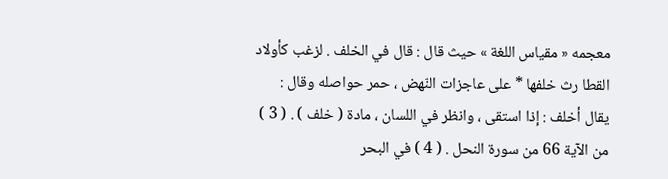معجمه « مقياس اللغة » حيث قال : قال في الخلف . لزغب كأولاد القطا رث خلفها * على عاجزات النّهض ، حمر حواصله وقال : يقال أخلف : إذا استقى ، وانظر في اللسان ، مادة ( خلف ) . ( 3 ) من الآية 66 من سورة النحل . ( 4 ) في البحر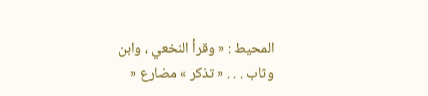المحيط : « وقرأ النخعي ، وابن وثاب . . . « تذكر » مضارع «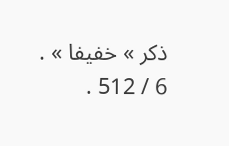ذكر » خفيفا » . 6 / 512 .